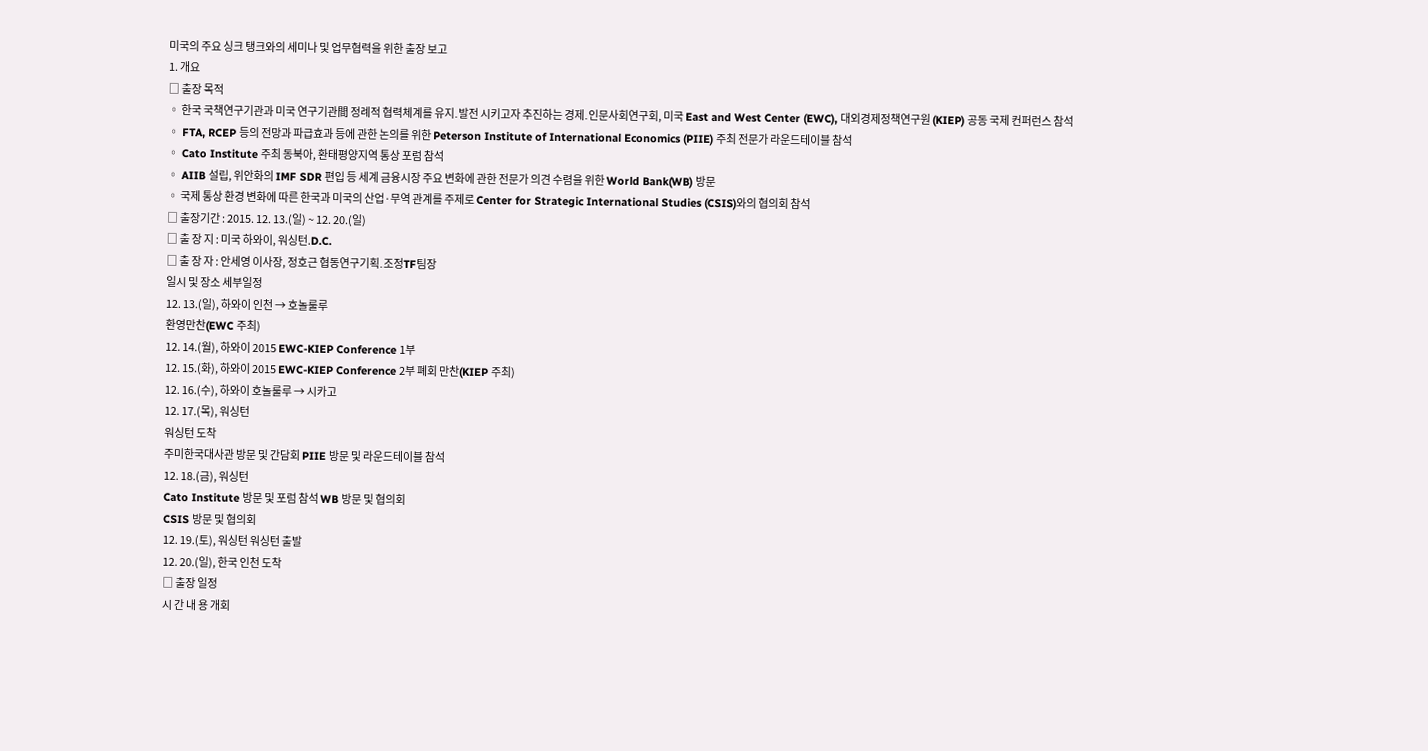미국의 주요 싱크 탱크와의 세미나 및 업무협력을 위한 출장 보고
1. 개요
□ 출장 목적
◦ 한국 국책연구기관과 미국 연구기관間 정례적 협력체계를 유지․발전 시키고자 추진하는 경제․인문사회연구회, 미국 East and West Center (EWC), 대외경제정책연구원 (KIEP) 공동 국제 컨퍼런스 참석
◦ FTA, RCEP 등의 전망과 파급효과 등에 관한 논의를 위한 Peterson Institute of International Economics (PIIE) 주최 전문가 라운드테이블 참석
◦ Cato Institute 주최 동북아, 환태평양지역 통상 포럼 참석
◦ AIIB 설립, 위안화의 IMF SDR 편입 등 세계 금융시장 주요 변화에 관한 전문가 의견 수렴을 위한 World Bank(WB) 방문
◦ 국제 통상 환경 변화에 따른 한국과 미국의 산업·무역 관계를 주제로 Center for Strategic International Studies (CSIS)와의 협의회 참석
□ 출장기간 : 2015. 12. 13.(일) ~ 12. 20.(일)
□ 출 장 지 : 미국 하와이, 워싱턴.D.C.
□ 출 장 자 : 안세영 이사장, 정호근 협동연구기획․조정TF팀장
일시 및 장소 세부일정
12. 13.(일), 하와이 인천 → 호놀룰루
환영만찬(EWC 주최)
12. 14.(월), 하와이 2015 EWC-KIEP Conference 1부
12. 15.(화), 하와이 2015 EWC-KIEP Conference 2부 폐회 만찬(KIEP 주최)
12. 16.(수), 하와이 호놀룰루 → 시카고
12. 17.(목), 워싱턴
워싱턴 도착
주미한국대사관 방문 및 간담회 PIIE 방문 및 라운드테이블 참석
12. 18.(금), 워싱턴
Cato Institute 방문 및 포럼 참석 WB 방문 및 협의회
CSIS 방문 및 협의회
12. 19.(토), 워싱턴 워싱턴 출발
12. 20.(일), 한국 인천 도착
□ 출장 일정
시 간 내 용 개회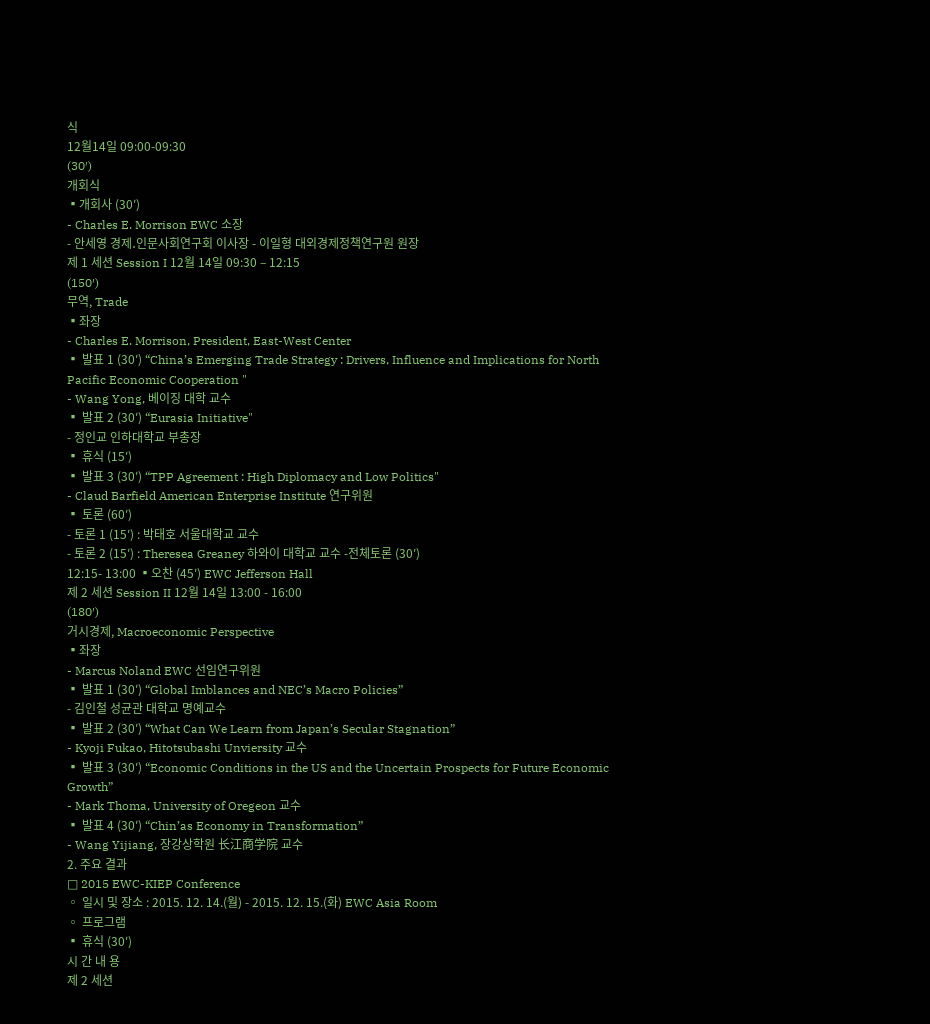식
12월14일 09:00-09:30
(30′)
개회식
▪개회사 (30′)
- Charles E. Morrison EWC 소장
- 안세영 경제․인문사회연구회 이사장 - 이일형 대외경제정책연구원 원장
제 1 세션 Session I 12월 14일 09:30 – 12:15
(150′)
무역, Trade
▪좌장
- Charles E. Morrison, President, East-West Center
▪ 발표 1 (30′) “China’s Emerging Trade Strategy : Drivers, Influence and Implications for North Pacific Economic Cooperation "
- Wang Yong, 베이징 대학 교수
▪ 발표 2 (30′) “Eurasia Initiative"
- 정인교 인하대학교 부총장
▪ 휴식 (15′)
▪ 발표 3 (30′) “TPP Agreement : High Diplomacy and Low Politics"
- Claud Barfield American Enterprise Institute 연구위원
▪ 토론 (60′)
- 토론 1 (15′) : 박태호 서울대학교 교수
- 토론 2 (15′) : Theresea Greaney 하와이 대학교 교수 -전체토론 (30′)
12:15- 13:00 ▪오찬 (45′) EWC Jefferson Hall
제 2 세션 Session II 12월 14일 13:00 - 16:00
(180′)
거시경제, Macroeconomic Perspective
▪좌장
- Marcus Noland EWC 선임연구위원
▪ 발표 1 (30′) “Global Imblances and NEC’s Macro Policies”
- 김인철 성균관 대학교 명예교수
▪ 발표 2 (30′) “What Can We Learn from Japan’s Secular Stagnation”
- Kyoji Fukao, Hitotsubashi Unviersity 교수
▪ 발표 3 (30′) “Economic Conditions in the US and the Uncertain Prospects for Future Economic Growth”
- Mark Thoma, University of Oregeon 교수
▪ 발표 4 (30′) “Chin’as Economy in Transformation”
- Wang Yijiang, 장강상학원 长江商学院 교수
2. 주요 결과
□ 2015 EWC-KIEP Conference
◦ 일시 및 장소 : 2015. 12. 14.(월) - 2015. 12. 15.(화) EWC Asia Room
◦ 프로그램
▪ 휴식 (30′)
시 간 내 용
제 2 세션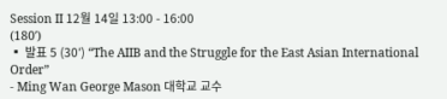Session II 12월 14일 13:00 - 16:00
(180′)
▪ 발표 5 (30′) “The AIIB and the Struggle for the East Asian International Order”
- Ming Wan George Mason 대학교 교수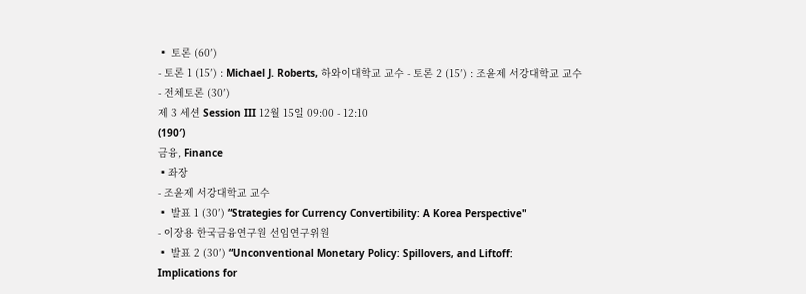▪ 토론 (60′)
- 토론 1 (15′) : Michael J. Roberts, 하와이대학교 교수 - 토론 2 (15′) : 조윤제 서강대학교 교수
- 전체토론 (30′)
제 3 세션 Session III 12월 15일 09:00 - 12:10
(190′)
금융, Finance
▪좌장
- 조윤제 서강대학교 교수
▪ 발표 1 (30′) “Strategies for Currency Convertibility: A Korea Perspective"
- 이장용 한국금융연구원 선임연구위원
▪ 발표 2 (30′) “Unconventional Monetary Policy: Spillovers, and Liftoff:
Implications for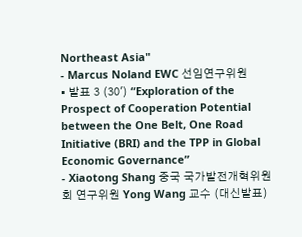Northeast Asia"
- Marcus Noland EWC 선임연구위원
▪ 발표 3 (30′) “Exploration of the Prospect of Cooperation Potential between the One Belt, One Road Initiative (BRI) and the TPP in Global Economic Governance”
- Xiaotong Shang 중국 국가발전개혁위원회 연구위원 Yong Wang 교수 (대신발표)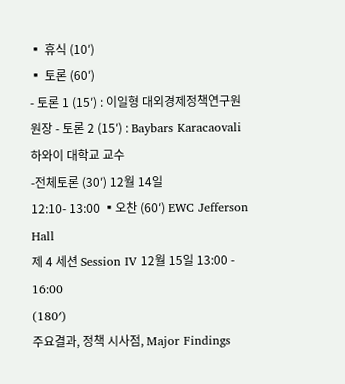▪ 휴식 (10′)
▪ 토론 (60′)
- 토론 1 (15′) : 이일형 대외경제정책연구원 원장 - 토론 2 (15′) : Baybars Karacaovali 하와이 대학교 교수
-전체토론 (30′) 12월 14일
12:10- 13:00 ▪오찬 (60′) EWC Jefferson Hall
제 4 세션 Session IV 12월 15일 13:00 - 16:00
(180′)
주요결과, 정책 시사점, Major Findings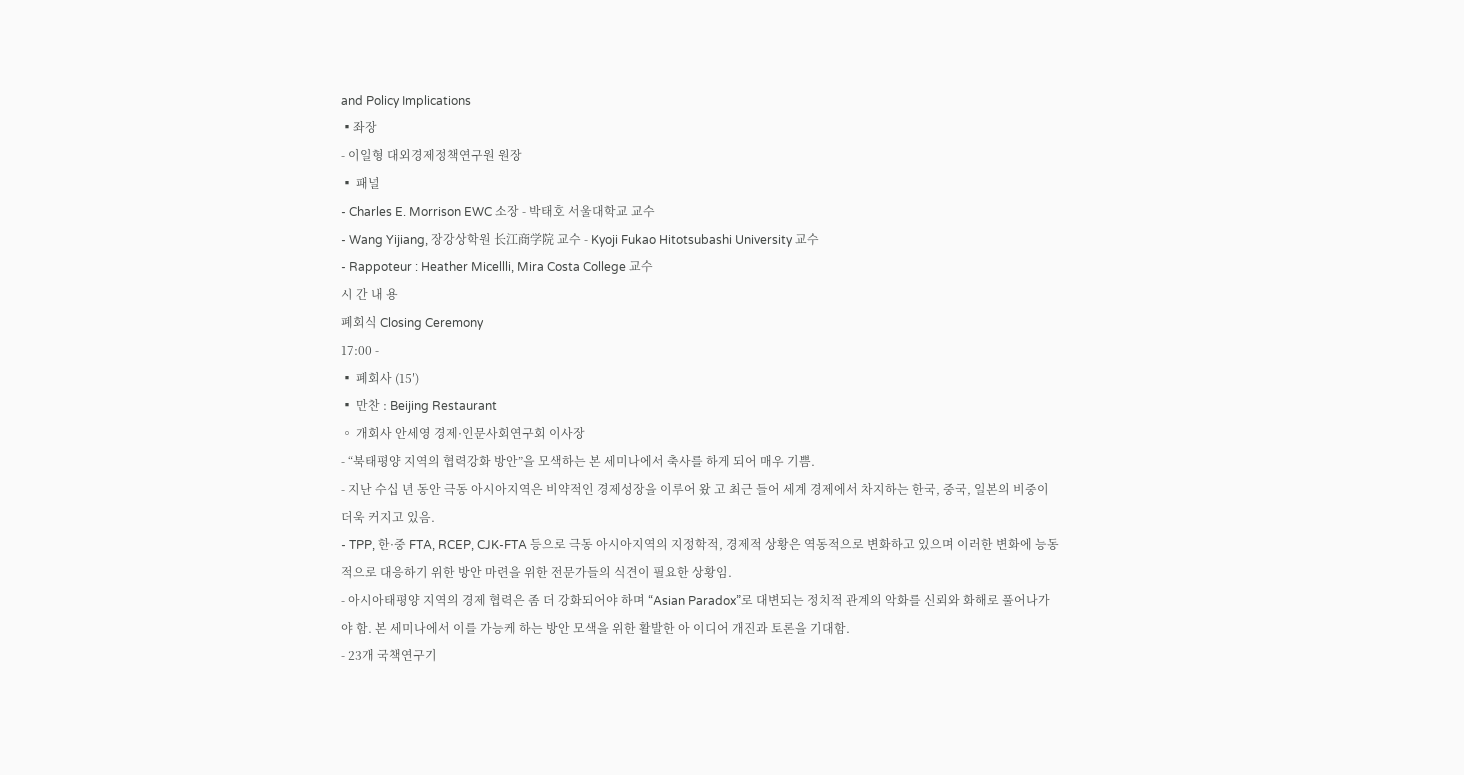and Policy Implications
▪좌장
- 이일형 대외경제정책연구원 원장
▪ 패널
- Charles E. Morrison EWC 소장 - 박태호 서울대학교 교수
- Wang Yijiang, 장강상학원 长江商学院 교수 - Kyoji Fukao Hitotsubashi University 교수
- Rappoteur : Heather Micellli, Mira Costa College 교수
시 간 내 용
폐회식 Closing Ceremony
17:00 -
▪ 폐회사 (15′)
▪ 만찬 : Beijing Restaurant
◦ 개회사 안세영 경제·인문사회연구회 이사장
- “북태평양 지역의 협력강화 방안”을 모색하는 본 세미나에서 축사를 하게 되어 매우 기쁨.
- 지난 수십 년 동안 극동 아시아지역은 비약적인 경제성장을 이루어 왔 고 최근 들어 세계 경제에서 차지하는 한국, 중국, 일본의 비중이 더욱 커지고 있음.
- TPP, 한·중 FTA, RCEP, CJK-FTA 등으로 극동 아시아지역의 지정학적, 경제적 상황은 역동적으로 변화하고 있으며 이러한 변화에 능동적으로 대응하기 위한 방안 마련을 위한 전문가들의 식견이 필요한 상황임.
- 아시아태평양 지역의 경제 협력은 좀 더 강화되어야 하며 “Asian Paradox”로 대변되는 정치적 관계의 악화를 신뢰와 화해로 풀어나가 야 함. 본 세미나에서 이를 가능케 하는 방안 모색을 위한 활발한 아 이디어 개진과 토론을 기대함.
- 23개 국책연구기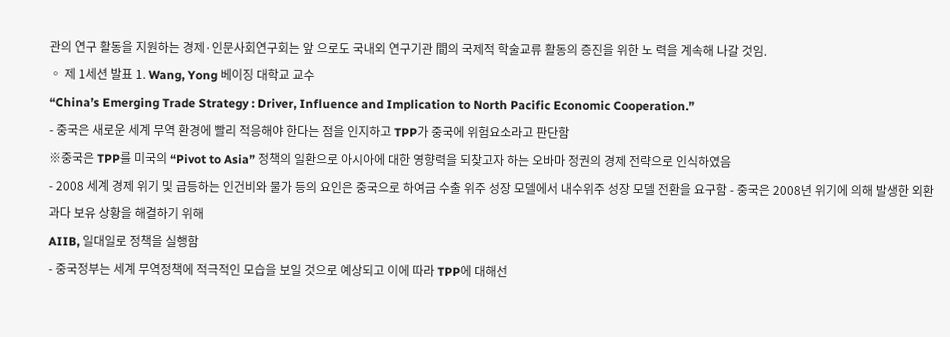관의 연구 활동을 지원하는 경제·인문사회연구회는 앞 으로도 국내외 연구기관 間의 국제적 학술교류 활동의 증진을 위한 노 력을 계속해 나갈 것임.
◦ 제 1세션 발표 1. Wang, Yong 베이징 대학교 교수
“China’s Emerging Trade Strategy : Driver, Influence and Implication to North Pacific Economic Cooperation.”
- 중국은 새로운 세계 무역 환경에 빨리 적응해야 한다는 점을 인지하고 TPP가 중국에 위험요소라고 판단함
※중국은 TPP를 미국의 “Pivot to Asia” 정책의 일환으로 아시아에 대한 영향력을 되찾고자 하는 오바마 정권의 경제 전략으로 인식하였음
- 2008 세계 경제 위기 및 급등하는 인건비와 물가 등의 요인은 중국으로 하여금 수출 위주 성장 모델에서 내수위주 성장 모델 전환을 요구함 - 중국은 2008년 위기에 의해 발생한 외환 과다 보유 상황을 해결하기 위해
AIIB, 일대일로 정책을 실행함
- 중국정부는 세계 무역정책에 적극적인 모습을 보일 것으로 예상되고 이에 따라 TPP에 대해선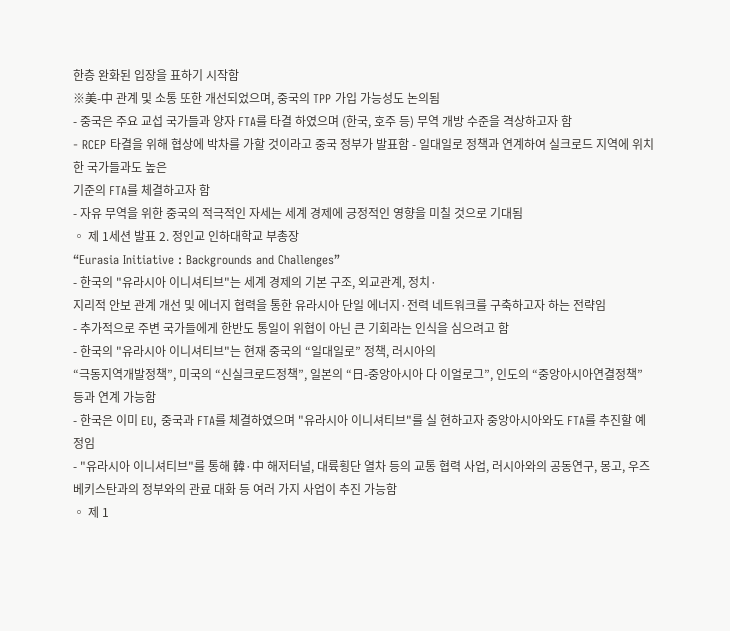한층 완화된 입장을 표하기 시작함
※美-中 관계 및 소통 또한 개선되었으며, 중국의 TPP 가입 가능성도 논의됨
- 중국은 주요 교섭 국가들과 양자 FTA를 타결 하였으며 (한국, 호주 등) 무역 개방 수준을 격상하고자 함
- RCEP 타결을 위해 협상에 박차를 가할 것이라고 중국 정부가 발표함 - 일대일로 정책과 연계하여 실크로드 지역에 위치한 국가들과도 높은
기준의 FTA를 체결하고자 함
- 자유 무역을 위한 중국의 적극적인 자세는 세계 경제에 긍정적인 영향을 미칠 것으로 기대됨
◦ 제 1세션 발표 2. 정인교 인하대학교 부총장
“Eurasia Initiative : Backgrounds and Challenges”
- 한국의 "유라시아 이니셔티브"는 세계 경제의 기본 구조, 외교관계, 정치·
지리적 안보 관계 개선 및 에너지 협력을 통한 유라시아 단일 에너지·전력 네트워크를 구축하고자 하는 전략임
- 추가적으로 주변 국가들에게 한반도 통일이 위협이 아닌 큰 기회라는 인식을 심으려고 함
- 한국의 "유라시아 이니셔티브"는 현재 중국의 “일대일로” 정책, 러시아의
“극동지역개발정책”, 미국의 “신실크로드정책”, 일본의 “日-중앙아시아 다 이얼로그”, 인도의 “중앙아시아연결정책” 등과 연계 가능함
- 한국은 이미 EU, 중국과 FTA를 체결하였으며 "유라시아 이니셔티브"를 실 현하고자 중앙아시아와도 FTA를 추진할 예정임
- "유라시아 이니셔티브"를 통해 韓·中 해저터널, 대륙횡단 열차 등의 교통 협력 사업, 러시아와의 공동연구, 몽고, 우즈베키스탄과의 정부와의 관료 대화 등 여러 가지 사업이 추진 가능함
◦ 제 1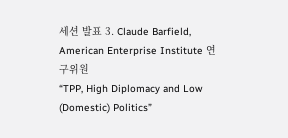세션 발표 3. Claude Barfield, American Enterprise Institute 연구위원
“TPP, High Diplomacy and Low (Domestic) Politics”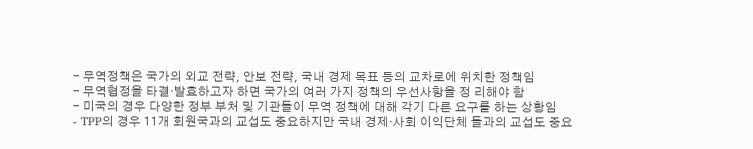- 무역정책은 국가의 외교 전략, 안보 전략, 국내 경제 목표 등의 교차로에 위치한 정책임
- 무역협정을 타결·발효하고자 하면 국가의 여러 가지 정책의 우선사항을 정 리해야 함
- 미국의 경우 다양한 정부 부처 및 기관들이 무역 정책에 대해 각기 다른 요구를 하는 상황임
- TPP의 경우 11개 회원국과의 교섭도 중요하지만 국내 경제·사회 이익단체 들과의 교섭도 중요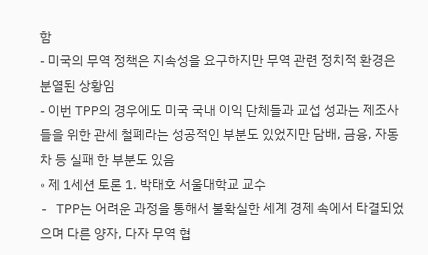함
- 미국의 무역 정책은 지속성을 요구하지만 무역 관련 정치적 환경은 분열된 상황임
- 이번 TPP의 경우에도 미국 국내 이익 단체들과 교섭 성과는 제조사들을 위한 관세 철폐라는 성공적인 부분도 있었지만 담배, 금융, 자동차 등 실패 한 부분도 있음
◦ 제 1세션 토론 1. 박태호 서울대학교 교수
- TPP는 어려운 과정을 통해서 불확실한 세계 경제 속에서 타결되었으며 다른 양자, 다자 무역 협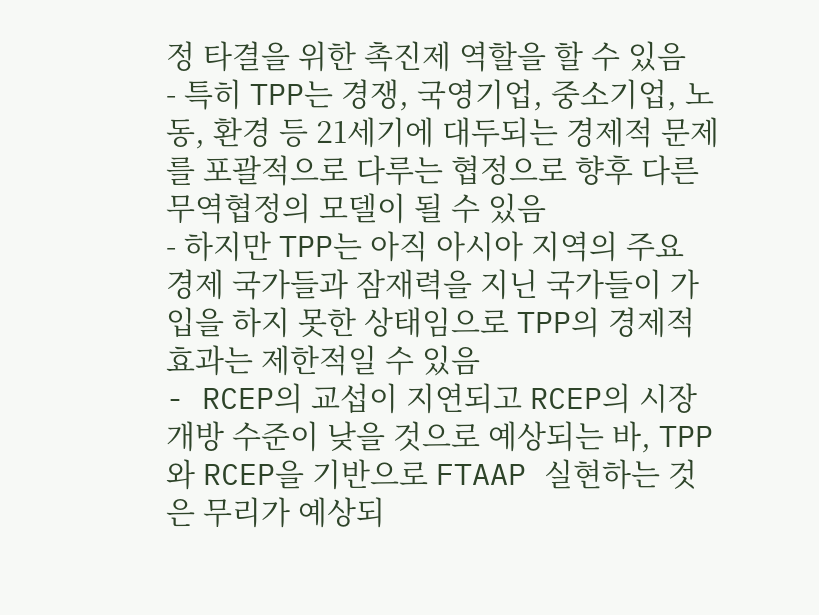정 타결을 위한 촉진제 역할을 할 수 있음
- 특히 TPP는 경쟁, 국영기업, 중소기업, 노동, 환경 등 21세기에 대두되는 경제적 문제를 포괄적으로 다루는 협정으로 향후 다른 무역협정의 모델이 될 수 있음
- 하지만 TPP는 아직 아시아 지역의 주요 경제 국가들과 잠재력을 지닌 국가들이 가입을 하지 못한 상태임으로 TPP의 경제적 효과는 제한적일 수 있음
- RCEP의 교섭이 지연되고 RCEP의 시장 개방 수준이 낮을 것으로 예상되는 바, TPP와 RCEP을 기반으로 FTAAP 실현하는 것은 무리가 예상되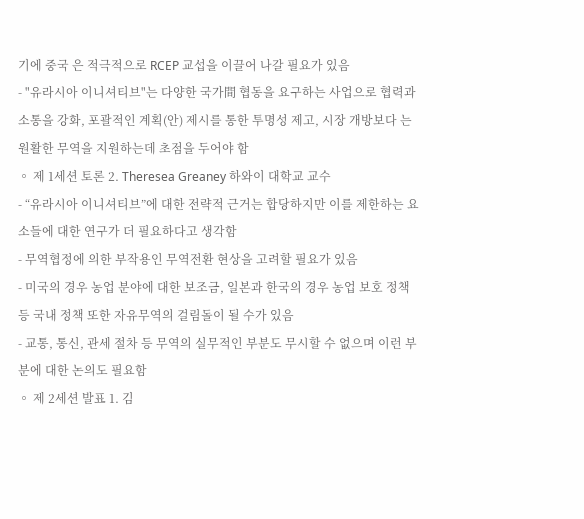기에 중국 은 적극적으로 RCEP 교섭을 이끌어 나갈 필요가 있음
- "유라시아 이니셔티브"는 다양한 국가間 협동을 요구하는 사업으로 협력과
소통을 강화, 포괄적인 계획(안) 제시를 통한 투명성 제고, 시장 개방보다 는 원활한 무역을 지원하는데 초점을 두어야 함
◦ 제 1세션 토론 2. Theresea Greaney 하와이 대학교 교수
- “유라시아 이니셔티브”에 대한 전략적 근거는 합당하지만 이를 제한하는 요소들에 대한 연구가 더 필요하다고 생각함
- 무역협정에 의한 부작용인 무역전환 현상을 고려할 필요가 있음
- 미국의 경우 농업 분야에 대한 보조금, 일본과 한국의 경우 농업 보호 정책 등 국내 정책 또한 자유무역의 걸림돌이 될 수가 있음
- 교통, 통신, 관세 절차 등 무역의 실무적인 부분도 무시할 수 없으며 이런 부분에 대한 논의도 필요함
◦ 제 2세션 발표 1. 김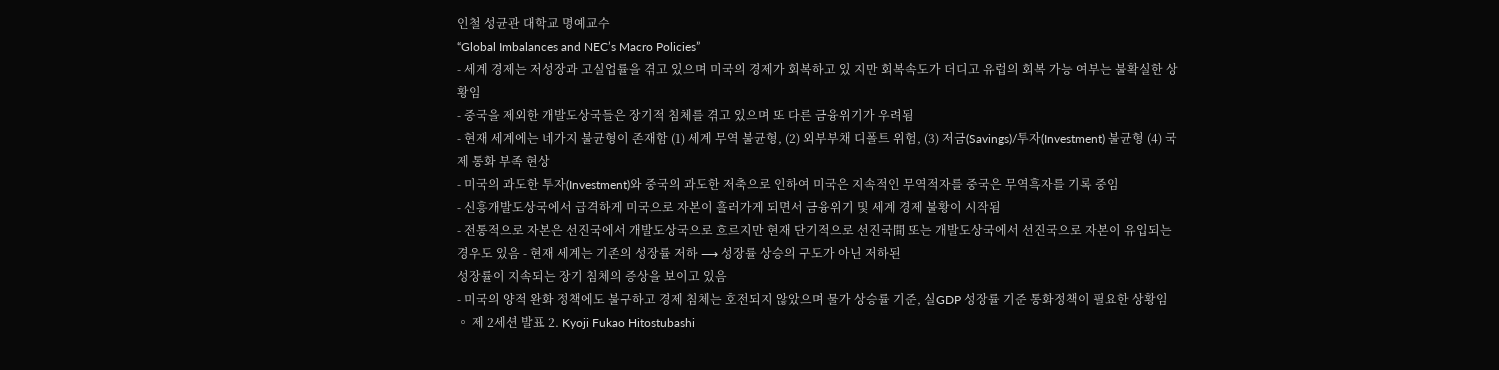인철 성균관 대학교 명예교수
“Global Imbalances and NEC’s Macro Policies”
- 세계 경제는 저성장과 고실업률을 겪고 있으며 미국의 경제가 회복하고 있 지만 회복속도가 더디고 유럽의 회복 가능 여부는 불확실한 상황임
- 중국을 제외한 개발도상국들은 장기적 침체를 겪고 있으며 또 다른 금융위기가 우려됨
- 현재 세계에는 네가지 불균형이 존재함 (1) 세계 무역 불균형, (2) 외부부채 디폴트 위험, (3) 저금(Savings)/투자(Investment) 불균형 (4) 국제 통화 부족 현상
- 미국의 과도한 투자(Investment)와 중국의 과도한 저축으로 인하여 미국은 지속적인 무역적자를 중국은 무역흑자를 기록 중임
- 신흥개발도상국에서 급격하게 미국으로 자본이 흘러가게 되면서 금융위기 및 세계 경제 불황이 시작됨
- 전통적으로 자본은 선진국에서 개발도상국으로 흐르지만 현재 단기적으로 선진국間 또는 개발도상국에서 선진국으로 자본이 유입되는 경우도 있음 - 현재 세계는 기존의 성장률 저하 ⟶ 성장률 상승의 구도가 아닌 저하된
성장률이 지속되는 장기 침체의 증상을 보이고 있음
- 미국의 양적 완화 정책에도 불구하고 경제 침체는 호전되지 않았으며 물가 상승률 기준, 실GDP 성장률 기준 통화정책이 필요한 상황임
◦ 제 2세션 발표 2. Kyoji Fukao Hitostubashi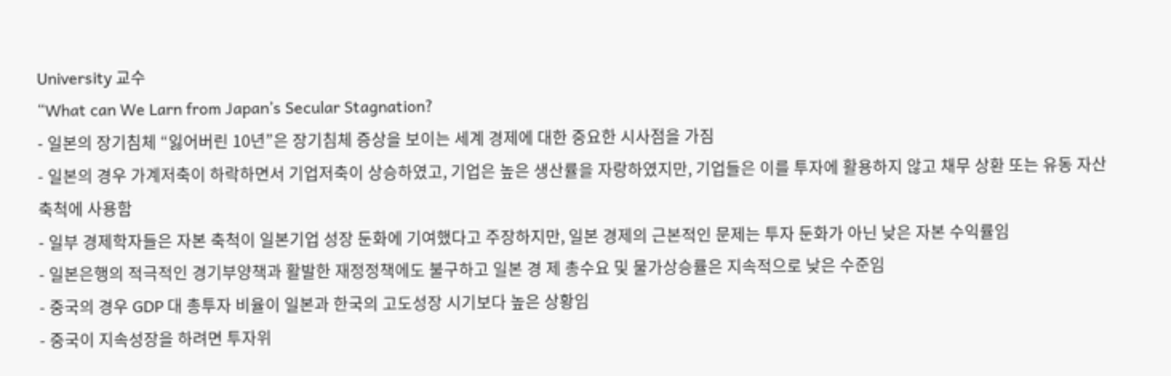University 교수
“What can We Larn from Japan’s Secular Stagnation?
- 일본의 장기침체 “잃어버린 10년”은 장기침체 증상을 보이는 세계 경제에 대한 중요한 시사점을 가짐
- 일본의 경우 가계저축이 하락하면서 기업저축이 상승하였고, 기업은 높은 생산률을 자랑하였지만, 기업들은 이를 투자에 활용하지 않고 채무 상환 또는 유동 자산 축척에 사용함
- 일부 경제학자들은 자본 축척이 일본기업 성장 둔화에 기여했다고 주장하지만, 일본 경제의 근본적인 문제는 투자 둔화가 아닌 낮은 자본 수익률임
- 일본은행의 적극적인 경기부양책과 활발한 재정정책에도 불구하고 일본 경 제 총수요 및 물가상승률은 지속적으로 낮은 수준임
- 중국의 경우 GDP 대 총투자 비율이 일본과 한국의 고도성장 시기보다 높은 상황임
- 중국이 지속성장을 하려면 투자위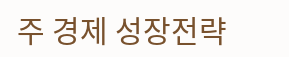주 경제 성장전략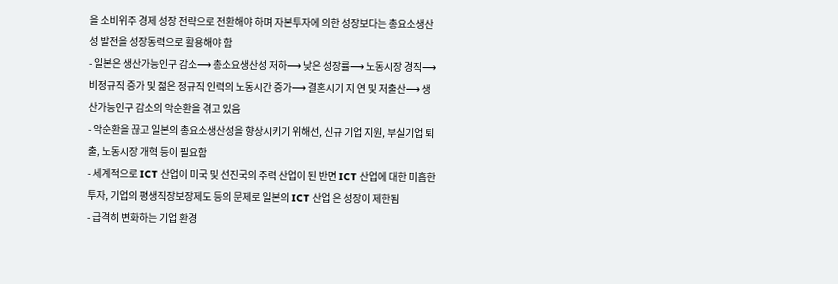을 소비위주 경제 성장 전략으로 전환해야 하며 자본투자에 의한 성장보다는 총요소생산성 발전을 성장동력으로 활용해야 함
- 일본은 생산가능인구 감소⟶ 총소요생산성 저하⟶ 낮은 성장률⟶ 노동시장 경직⟶ 비정규직 증가 및 젊은 정규직 인력의 노동시간 증가⟶ 결혼시기 지 연 및 저출산⟶ 생산가능인구 감소의 악순환을 겪고 있음
- 악순환을 끊고 일본의 총요소생산성을 향상시키기 위해선, 신규 기업 지원, 부실기업 퇴출, 노동시장 개혁 등이 필요함
- 세계적으로 ICT 산업이 미국 및 선진국의 주력 산업이 된 반면 ICT 산업에 대한 미흡한 투자, 기업의 평생직장보장제도 등의 문제로 일본의 ICT 산업 은 성장이 제한됨
- 급격히 변화하는 기업 환경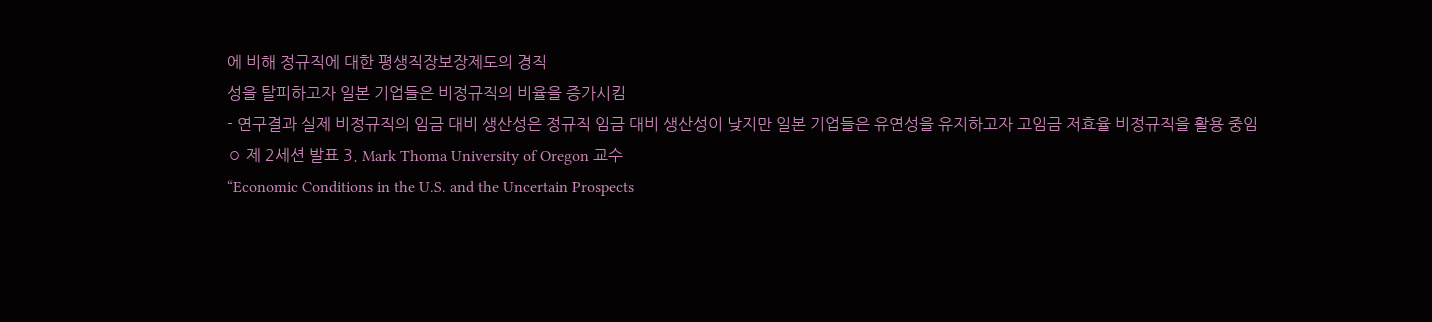에 비해 정규직에 대한 평생직장보장제도의 경직
성을 탈피하고자 일본 기업들은 비정규직의 비율을 증가시킴
- 연구결과 실제 비정규직의 임금 대비 생산성은 정규직 임금 대비 생산성이 낮지만 일본 기업들은 유연성을 유지하고자 고임금 저효율 비정규직을 활용 중임
◦ 제 2세션 발표 3. Mark Thoma University of Oregon 교수
“Economic Conditions in the U.S. and the Uncertain Prospects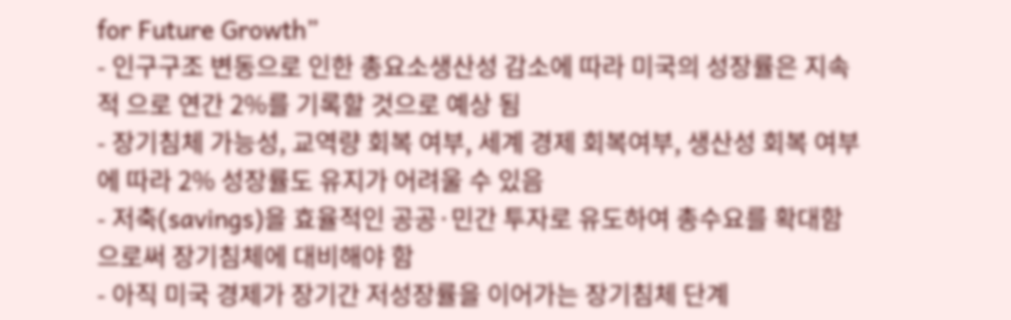for Future Growth”
- 인구구조 변동으로 인한 총요소생산성 감소에 따라 미국의 성장률은 지속적 으로 연간 2%를 기록할 것으로 예상 됨
- 장기침체 가능성, 교역량 회복 여부, 세계 경제 회복여부, 생산성 회복 여부 에 따라 2% 성장률도 유지가 어려울 수 있음
- 저축(savings)을 효율적인 공공·민간 투자로 유도하여 총수요를 확대함으로써 장기침체에 대비해야 함
- 아직 미국 경제가 장기간 저성장률을 이어가는 장기침체 단계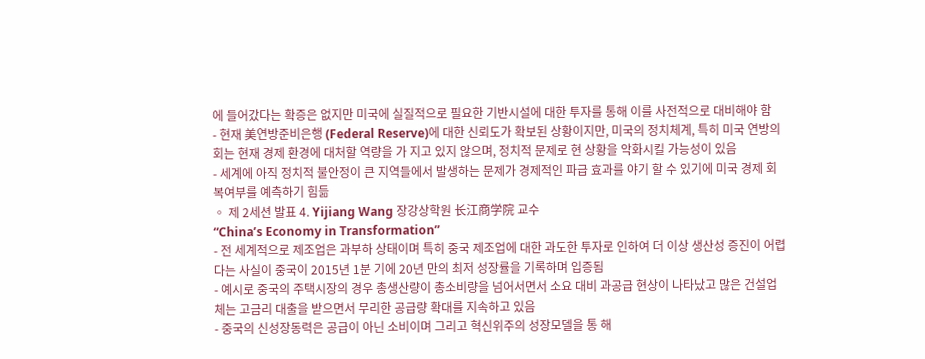에 들어갔다는 확증은 없지만 미국에 실질적으로 필요한 기반시설에 대한 투자를 통해 이를 사전적으로 대비해야 함
- 현재 美연방준비은행 (Federal Reserve)에 대한 신뢰도가 확보된 상황이지만, 미국의 정치체계, 특히 미국 연방의회는 현재 경제 환경에 대처할 역량을 가 지고 있지 않으며, 정치적 문제로 현 상황을 악화시킬 가능성이 있음
- 세계에 아직 정치적 불안정이 큰 지역들에서 발생하는 문제가 경제적인 파급 효과를 야기 할 수 있기에 미국 경제 회복여부를 예측하기 힘듦
◦ 제 2세션 발표 4. Yijiang Wang 장강상학원 长江商学院 교수
“China’s Economy in Transformation”
- 전 세계적으로 제조업은 과부하 상태이며 특히 중국 제조업에 대한 과도한 투자로 인하여 더 이상 생산성 증진이 어렵다는 사실이 중국이 2015년 1분 기에 20년 만의 최저 성장률을 기록하며 입증됨
- 예시로 중국의 주택시장의 경우 총생산량이 총소비량을 넘어서면서 소요 대비 과공급 현상이 나타났고 많은 건설업체는 고금리 대출을 받으면서 무리한 공급량 확대를 지속하고 있음
- 중국의 신성장동력은 공급이 아닌 소비이며 그리고 혁신위주의 성장모델을 통 해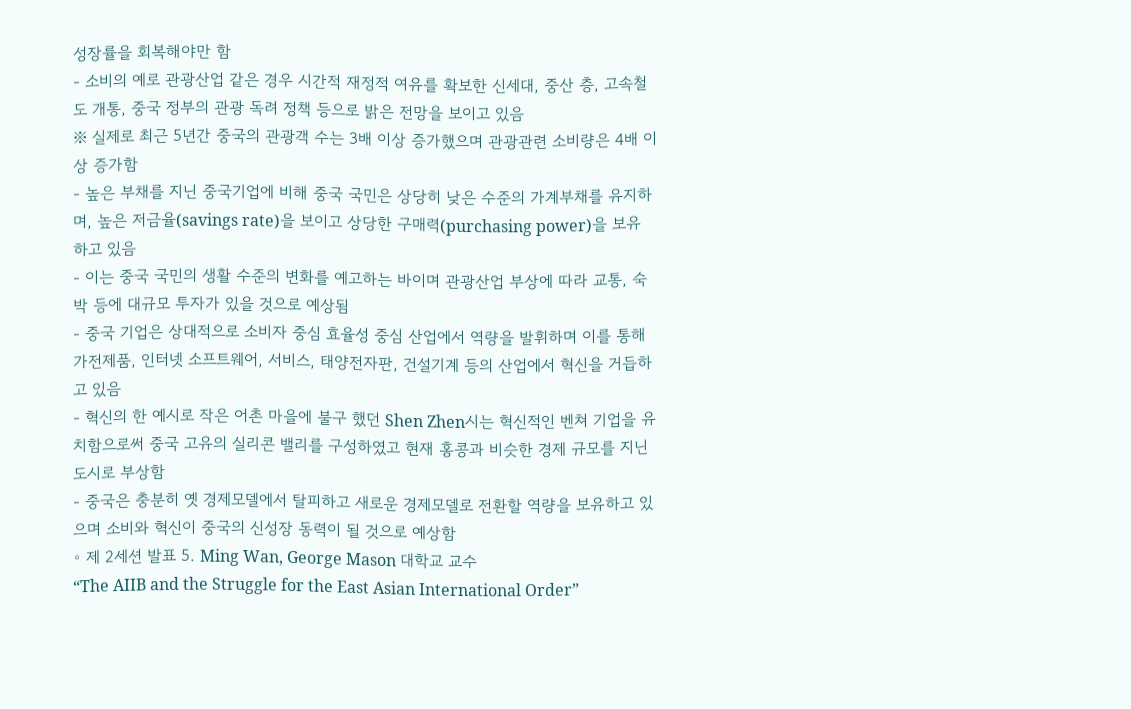성장률을 회복해야만 함
- 소비의 예로 관광산업 같은 경우 시간적 재정적 여유를 확보한 신세대, 중산 층, 고속철도 개통, 중국 정부의 관광 독려 정책 등으로 밝은 전망을 보이고 있음
※ 실제로 최근 5년간 중국의 관광객 수는 3배 이상 증가했으며 관광관련 소비량은 4배 이상 증가함
- 높은 부채를 지닌 중국기업에 비해 중국 국민은 상당히 낮은 수준의 가계부채를 유지하며, 높은 저금율(savings rate)을 보이고 상당한 구매력(purchasing power)을 보유하고 있음
- 이는 중국 국민의 생활 수준의 변화를 예고하는 바이며 관광산업 부상에 따라 교통, 숙박 등에 대규모 투자가 있을 것으로 예상됨
- 중국 기업은 상대적으로 소비자 중심 효율성 중심 산업에서 역량을 발휘하며 이를 통해 가전제품, 인터넷 소프트웨어, 서비스, 태양전자판, 건설기계 등의 산업에서 혁신을 거듭하고 있음
- 혁신의 한 예시로 작은 어촌 마을에 불구 했던 Shen Zhen시는 혁신적인 벤쳐 기업을 유치함으로써 중국 고유의 실리콘 밸리를 구성하였고 현재 홍콩과 비슷한 경제 규모를 지닌 도시로 부상함
- 중국은 충분히 옛 경제모델에서 탈피하고 새로운 경제모델로 전환할 역량을 보유하고 있으며 소비와 혁신이 중국의 신성장 동력이 될 것으로 예상함
◦ 제 2세션 발표 5. Ming Wan, George Mason 대학교 교수
“The AIIB and the Struggle for the East Asian International Order”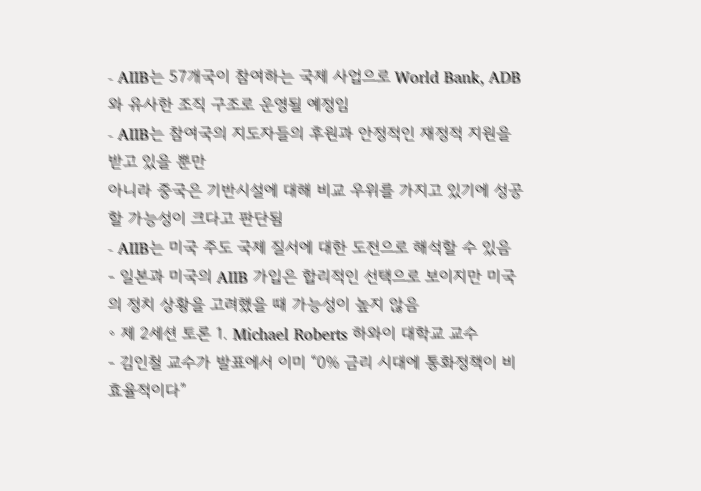- AIIB는 57개국이 참여하는 국제 사업으로 World Bank, ADB와 유사한 조직 구조로 운영될 예정임
- AIIB는 참여국의 지도자들의 후원과 안정적인 재정적 지원을 받고 있을 뿐만
아니라 중국은 기반시설에 대해 비교 우위를 가지고 있기에 성공할 가능성이 크다고 판단됨
- AIIB는 미국 주도 국제 질서에 대한 도전으로 해석할 수 있음
- 일본과 미국의 AIIB 가입은 합리적인 선택으로 보이지만 미국의 정치 상황을 고려했을 때 가능성이 높지 않음
◦ 제 2세션 토론 1. Michael Roberts 하와이 대학교 교수
- 김인철 교수가 발표에서 이미 “0% 금리 시대에 통화정책이 비효율적이다”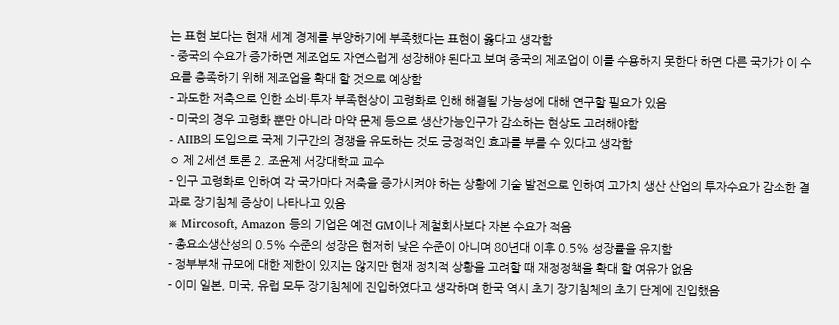는 표현 보다는 현재 세계 경제를 부양하기에 부족했다는 표현이 옳다고 생각함
- 중국의 수요가 증가하면 제조업도 자연스럽게 성장해야 된다고 보며 중국의 제조업이 이를 수용하지 못한다 하면 다른 국가가 이 수요를 충족하기 위해 제조업을 확대 할 것으로 예상함
- 과도한 저축으로 인한 소비·투자 부족현상이 고령화로 인해 해결될 가능성에 대해 연구할 필요가 있음
- 미국의 경우 고령화 뿐만 아니라 마약 문제 등으로 생산가능인구가 감소하는 현상도 고려해야함
- AIIB의 도입으로 국제 기구간의 경쟁을 유도하는 것도 긍정적인 효과를 부를 수 있다고 생각함
◦ 제 2세션 토론 2. 조윤제 서강대학교 교수
- 인구 고령화로 인하여 각 국가마다 저축을 증가시켜야 하는 상황에 기술 발전으로 인하여 고가치 생산 산업의 투자수요가 감소한 결과로 장기침체 증상이 나타나고 있음
※ Mircosoft, Amazon 등의 기업은 예전 GM이나 제철회사보다 자본 수요가 적음
- 총요소생산성의 0.5% 수준의 성장은 현저히 낮은 수준이 아니며 80년대 이후 0.5% 성장률을 유지함
- 정부부채 규모에 대한 제한이 있지는 않지만 현재 정치적 상황을 고려할 때 재정정책을 확대 할 여유가 없음
- 이미 일본, 미국, 유럽 모두 장기침체에 진입하였다고 생각하며 한국 역시 초기 장기침체의 초기 단계에 진입했음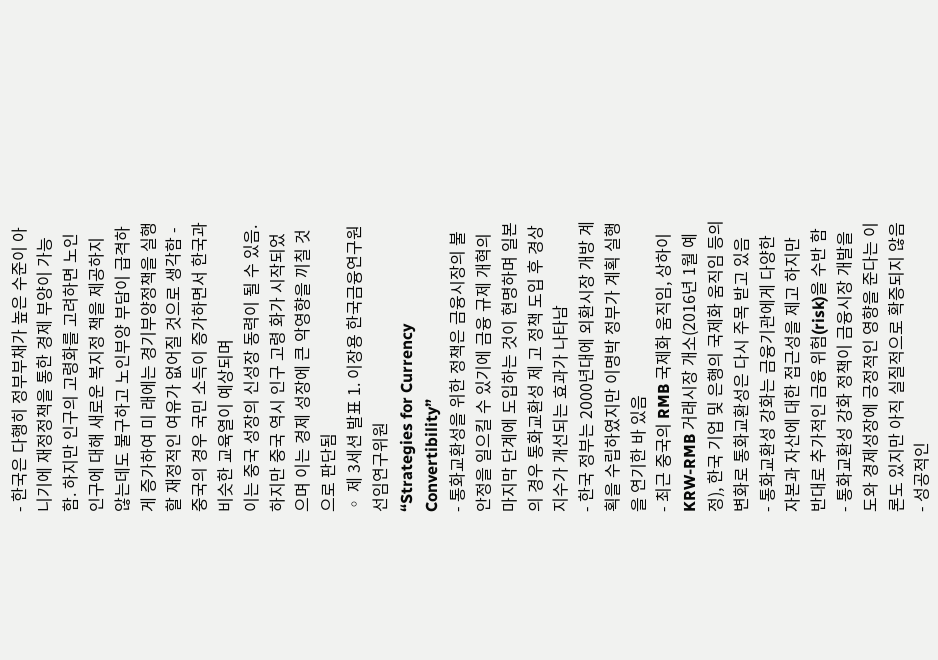- 한국은 다행히 정부부채가 높은 수준이 아니기에 재정정책을 통한 경제 부양이 가능함. 하지만 인구의 고령화를 고려하면 노인인구에 대해 새로운 복지정 책을 제공하지 않는데도 불구하고 노인부양 부담이 급격하게 증가하여 미 래에는 경기부양정책을 실행할 재정적인 여유가 없어질 것으로 생각함 - 중국의 경우 국민 소득이 증가하면서 한국과 비슷한 교육열이 예상되며
이는 중국 성장의 신성장 동력이 될 수 있음. 하지만 중국 역시 인구 고령 화가 시작되었으며 이는 경제 성장에 큰 악영향을 끼칠 것으로 판단됨
◦ 제 3세션 발표 1. 이장용 한국금융연구원 선임연구위원
“Strategies for Currency Convertibility”
- 통화교환성을 위한 정책은 금융시장의 불안정을 일으킬 수 있기에 금융 규제 개혁의 마지막 단계에 도입하는 것이 현명하며 일본의 경우 통화교환성 제 고 정책 도입 후 경상지수가 개선되는 효과가 나타남
- 한국 정부는 2000년대에 외환시장 개방 계획을 수립하였지만 이명박 정부가 계획 실행을 연기한 바 있음
- 최근 중국의 RMB 국제화 움직임, 상하이 KRW-RMB 거래시장 개소(2016년 1월 예정), 한국 기업 및 은행의 국제화 움직임 등의 변화로 통화교환성은 다시 주목 받고 있음
- 통화교환성 강화는 금융기관에게 다양한 자본과 자산에 대한 접근성을 제고 하지만 반대로 추가적인 금융 위험(risk)을 수반 함
- 통화교환성 강화 정책이 금융시장 개발을 도와 경제성장에 긍정적인 영향을 준다는 이론도 있지만 아직 실질적으로 확증되지 않음
- 성공적인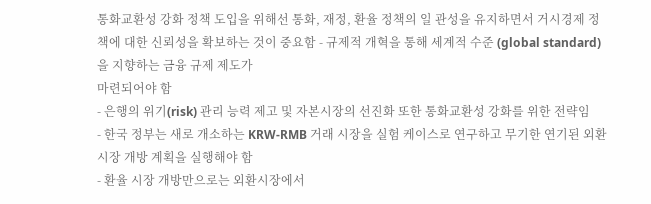통화교환성 강화 정책 도입을 위해선 통화, 재정, 환율 정책의 일 관성을 유지하면서 거시경제 정책에 대한 신뢰성을 확보하는 것이 중요함 - 규제적 개혁을 통해 세계적 수준 (global standard)을 지향하는 금융 규제 제도가
마련되어야 함
- 은행의 위기(risk) 관리 능력 제고 및 자본시장의 선진화 또한 통화교환성 강화를 위한 전략임
- 한국 정부는 새로 개소하는 KRW-RMB 거래 시장을 실험 케이스로 연구하고 무기한 연기된 외환시장 개방 계획을 실행해야 함
- 환율 시장 개방만으로는 외환시장에서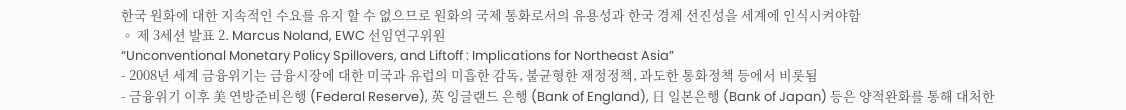한국 원화에 대한 지속적인 수요를 유지 할 수 없으므로 원화의 국제 통화로서의 유용성과 한국 경제 선진성을 세계에 인식시켜야함
◦ 제 3세션 발표 2. Marcus Noland, EWC 선임연구위원
“Unconventional Monetary Policy Spillovers, and Liftoff : Implications for Northeast Asia”
- 2008년 세계 금융위기는 금융시장에 대한 미국과 유럽의 미흡한 감독, 불균형한 재정정책, 과도한 통화정책 등에서 비롯됨
- 금융위기 이후 美 연방준비은행 (Federal Reserve), 英 잉글랜드 은행 (Bank of England), 日 일본은행 (Bank of Japan) 등은 양적완화를 통해 대처한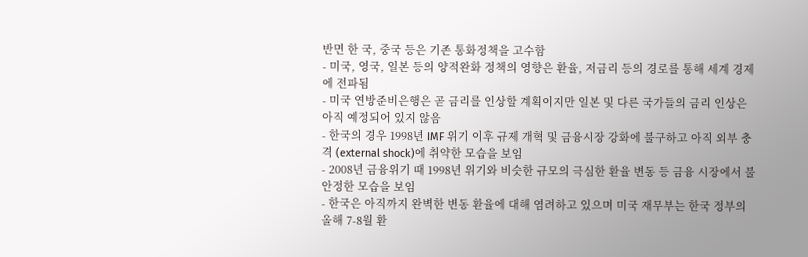반면 한 국, 중국 등은 기존 통화정책을 고수함
- 미국, 영국, 일본 등의 양적완화 정책의 영향은 환율, 저금리 등의 경로를 통해 세계 경제에 전파됨
- 미국 연방준비은행은 곧 금리를 인상할 계획이지만 일본 및 다른 국가들의 금리 인상은 아직 예정되어 있지 않음
- 한국의 경우 1998년 IMF 위기 이후 규제 개혁 및 금융시장 강화에 불구하고 아직 외부 충격 (external shock)에 취약한 모습을 보임
- 2008년 금융위기 때 1998년 위기와 비슷한 규모의 극심한 환율 변동 등 금융 시장에서 불안정한 모습을 보임
- 한국은 아직까지 완벽한 변동 환율에 대해 염려하고 있으며 미국 재무부는 한국 정부의 올해 7-8월 환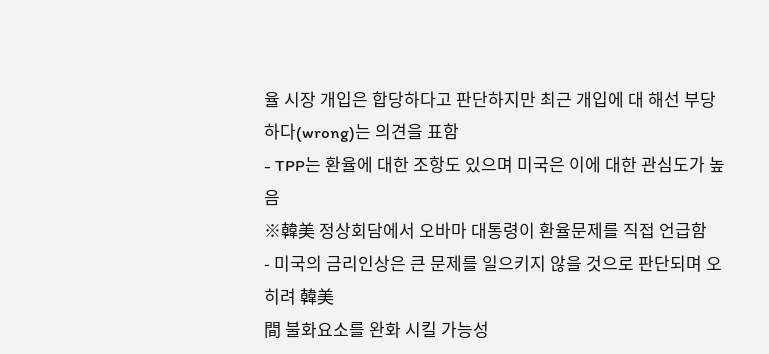율 시장 개입은 합당하다고 판단하지만 최근 개입에 대 해선 부당하다(wrong)는 의견을 표함
- TPP는 환율에 대한 조항도 있으며 미국은 이에 대한 관심도가 높음
※韓美 정상회담에서 오바마 대통령이 환율문제를 직접 언급함
- 미국의 금리인상은 큰 문제를 일으키지 않을 것으로 판단되며 오히려 韓美
間 불화요소를 완화 시킬 가능성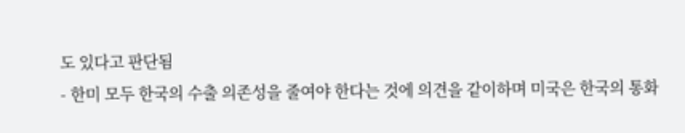도 있다고 판단됨
- 한미 모두 한국의 수출 의존성을 줄여야 한다는 것에 의견을 같이하며 미국은 한국의 통화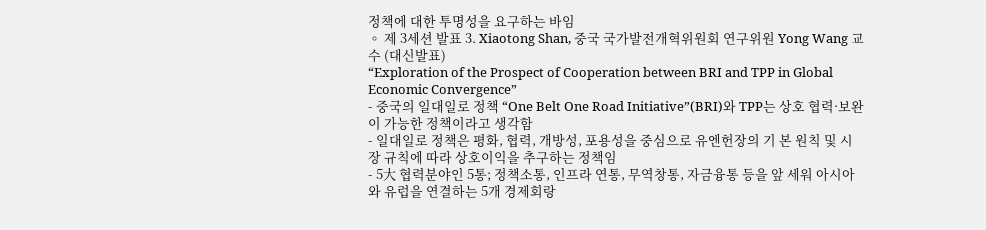정책에 대한 투명성을 요구하는 바임
◦ 제 3세션 발표 3. Xiaotong Shan, 중국 국가발전개혁위원회 연구위원 Yong Wang 교수 (대신발표)
“Exploration of the Prospect of Cooperation between BRI and TPP in Global Economic Convergence”
- 중국의 일대일로 정책 “One Belt One Road Initiative”(BRI)와 TPP는 상호 협력·보완이 가능한 정책이라고 생각함
- 일대일로 정책은 평화, 협력, 개방성, 포용성을 중심으로 유엔헌장의 기 본 원칙 및 시장 규칙에 따라 상호이익을 추구하는 정책임
- 5大 협력분야인 5통; 정책소통, 인프라 연통, 무역창통, 자금융통 등을 앞 세워 아시아와 유럽을 연결하는 5개 경제회랑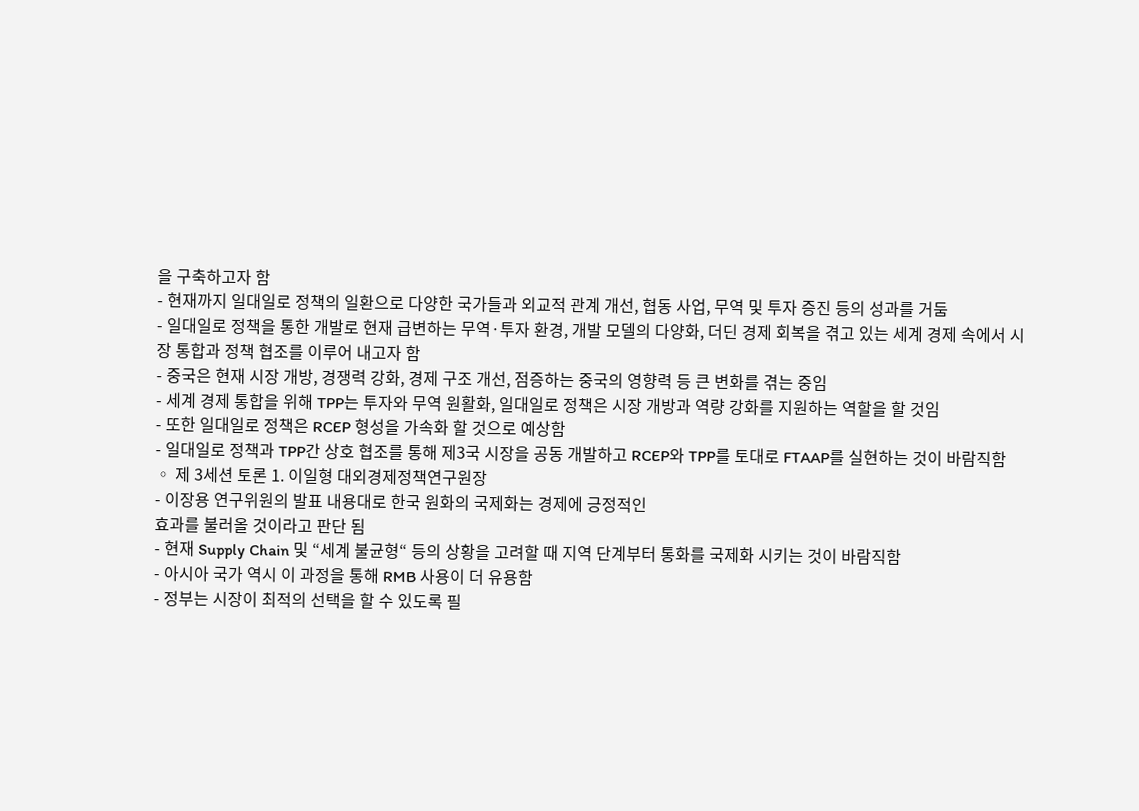을 구축하고자 함
- 현재까지 일대일로 정책의 일환으로 다양한 국가들과 외교적 관계 개선, 협동 사업, 무역 및 투자 증진 등의 성과를 거둠
- 일대일로 정책을 통한 개발로 현재 급변하는 무역·투자 환경, 개발 모델의 다양화, 더딘 경제 회복을 겪고 있는 세계 경제 속에서 시장 통합과 정책 협조를 이루어 내고자 함
- 중국은 현재 시장 개방, 경쟁력 강화, 경제 구조 개선, 점증하는 중국의 영향력 등 큰 변화를 겪는 중임
- 세계 경제 통합을 위해 TPP는 투자와 무역 원활화, 일대일로 정책은 시장 개방과 역량 강화를 지원하는 역할을 할 것임
- 또한 일대일로 정책은 RCEP 형성을 가속화 할 것으로 예상함
- 일대일로 정책과 TPP간 상호 협조를 통해 제3국 시장을 공동 개발하고 RCEP와 TPP를 토대로 FTAAP를 실현하는 것이 바람직함
◦ 제 3세션 토론 1. 이일형 대외경제정책연구원장
- 이장용 연구위원의 발표 내용대로 한국 원화의 국제화는 경제에 긍정적인
효과를 불러올 것이라고 판단 됨
- 현재 Supply Chain 및 “세계 불균형“ 등의 상황을 고려할 때 지역 단계부터 통화를 국제화 시키는 것이 바람직함
- 아시아 국가 역시 이 과정을 통해 RMB 사용이 더 유용함
- 정부는 시장이 최적의 선택을 할 수 있도록 필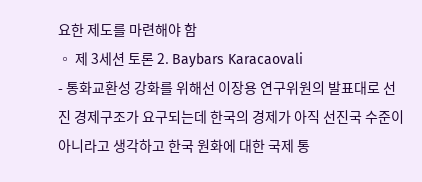요한 제도를 마련해야 함
◦ 제 3세션 토론 2. Baybars Karacaovali
- 통화교환성 강화를 위해선 이장용 연구위원의 발표대로 선진 경제구조가 요구되는데 한국의 경제가 아직 선진국 수준이 아니라고 생각하고 한국 원화에 대한 국제 통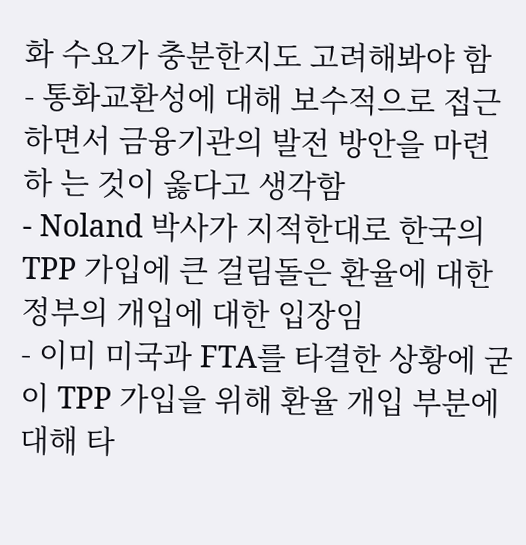화 수요가 충분한지도 고려해봐야 함
- 통화교환성에 대해 보수적으로 접근하면서 금융기관의 발전 방안을 마련하 는 것이 옳다고 생각함
- Noland 박사가 지적한대로 한국의 TPP 가입에 큰 걸림돌은 환율에 대한 정부의 개입에 대한 입장임
- 이미 미국과 FTA를 타결한 상황에 굳이 TPP 가입을 위해 환율 개입 부분에 대해 타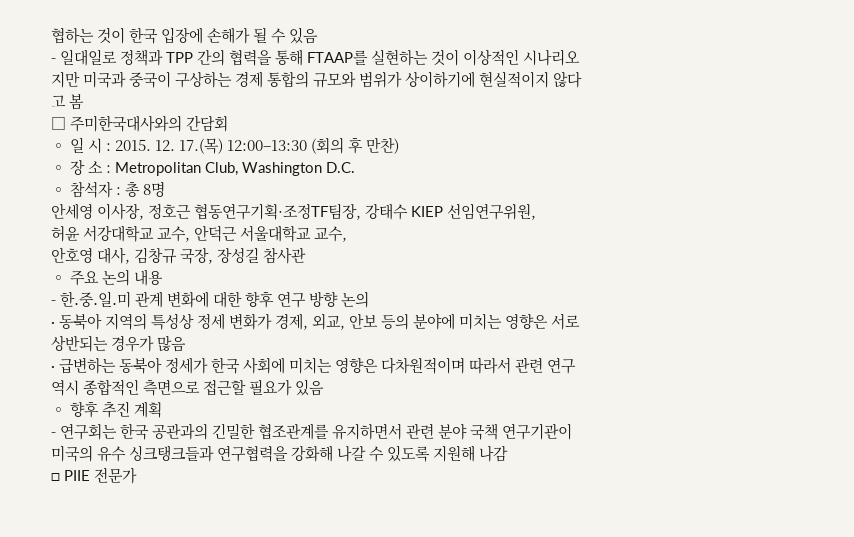협하는 것이 한국 입장에 손해가 될 수 있음
- 일대일로 정책과 TPP 간의 협력을 통해 FTAAP를 실현하는 것이 이상적인 시나리오지만 미국과 중국이 구상하는 경제 통합의 규모와 범위가 상이하기에 현실적이지 않다고 봄
□ 주미한국대사와의 간담회
◦ 일 시 : 2015. 12. 17.(목) 12:00–13:30 (회의 후 만찬)
◦ 장 소 : Metropolitan Club, Washington D.C.
◦ 참석자 : 총 8명
안세영 이사장, 정호근 협동연구기획·조정TF팀장, 강태수 KIEP 선임연구위원,
허윤 서강대학교 교수, 안덕근 서울대학교 교수,
안호영 대사, 김창규 국장, 장성길 참사관
◦ 주요 논의 내용
- 한․중․일․미 관계 변화에 대한 향후 연구 방향 논의
∙ 동북아 지역의 특성상 정세 변화가 경제, 외교, 안보 등의 분야에 미치는 영향은 서로 상반되는 경우가 많음
∙ 급변하는 동북아 정세가 한국 사회에 미치는 영향은 다차원적이며 따라서 관련 연구 역시 종합적인 측면으로 접근할 필요가 있음
◦ 향후 추진 계획
- 연구회는 한국 공관과의 긴밀한 협조관계를 유지하면서 관련 분야 국책 연구기관이 미국의 유수 싱크탱크들과 연구협력을 강화해 나갈 수 있도록 지원해 나감
□ PIIE 전문가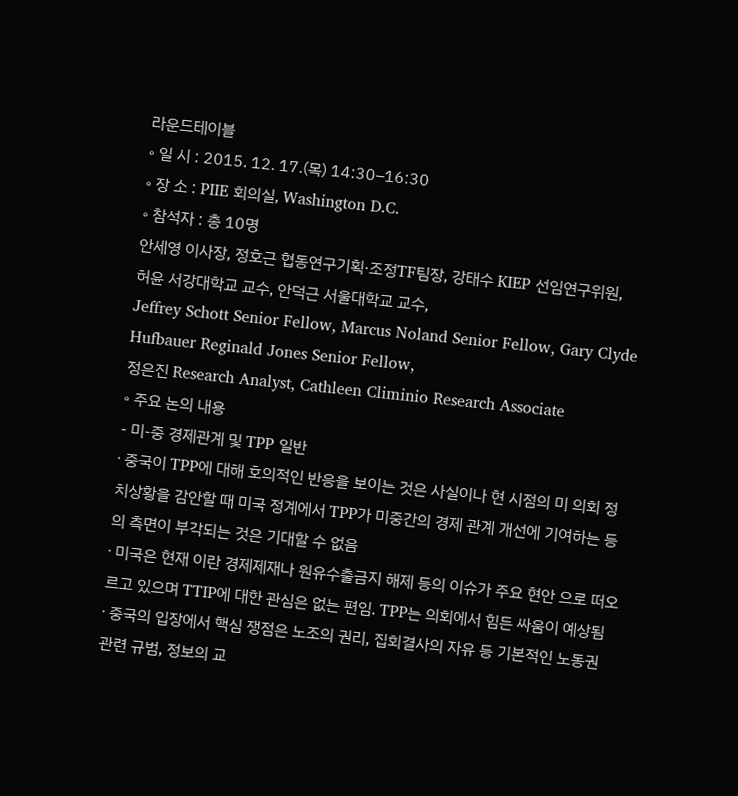라운드테이블
◦ 일 시 : 2015. 12. 17.(목) 14:30–16:30
◦ 장 소 : PIIE 회의실, Washington D.C.
◦ 참석자 : 총 10명
안세영 이사장, 정호근 협동연구기획·조정TF팀장, 강태수 KIEP 선임연구위원,
허윤 서강대학교 교수, 안덕근 서울대학교 교수,
Jeffrey Schott Senior Fellow, Marcus Noland Senior Fellow, Gary Clyde Hufbauer Reginald Jones Senior Fellow,
정은진 Research Analyst, Cathleen Climinio Research Associate
◦ 주요 논의 내용
- 미-중 경제관계 및 TPP 일반
∙ 중국이 TPP에 대해 호의적인 반응을 보이는 것은 사실이나 현 시점의 미 의회 정치상황을 감안할 때 미국 정계에서 TPP가 미중간의 경제 관계 개선에 기여하는 등의 측면이 부각되는 것은 기대할 수 없음
∙ 미국은 현재 이란 경제제재나 원유수출금지 해제 등의 이슈가 주요 현안 으로 떠오르고 있으며 TTIP에 대한 관심은 없는 편임. TPP는 의회에서 힘든 싸움이 예상됨
∙ 중국의 입장에서 핵심 쟁점은 노조의 권리, 집회결사의 자유 등 기본적인 노동권 관련 규범, 정보의 교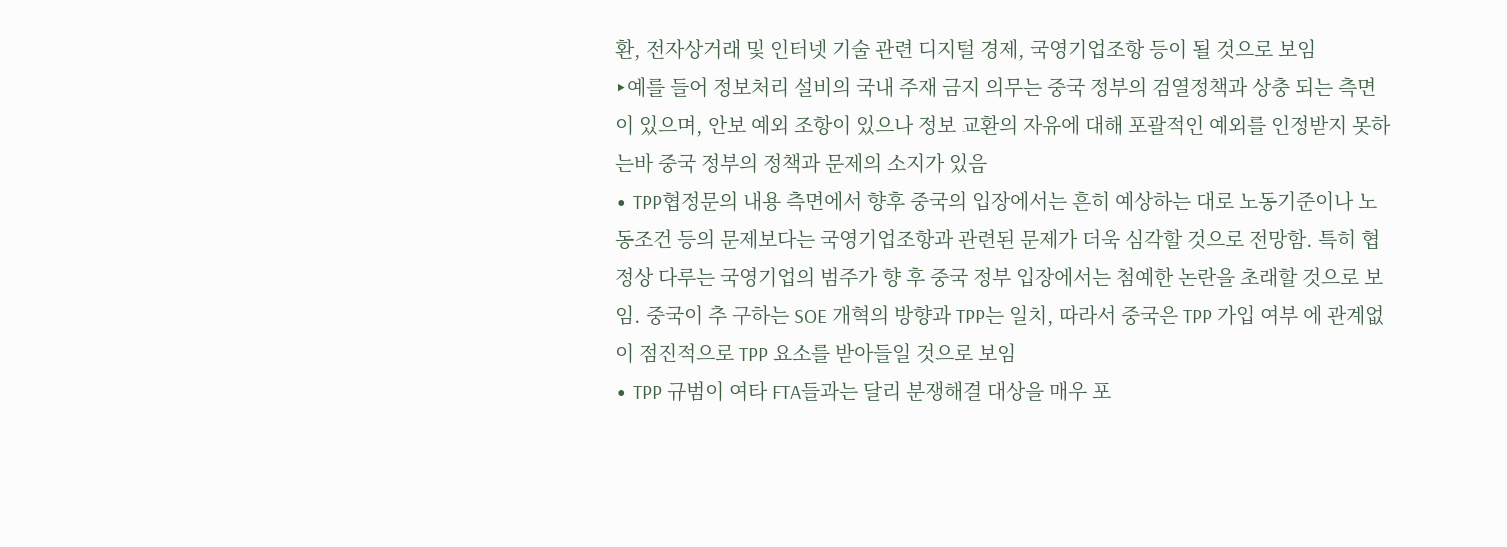환, 전자상거래 및 인터넷 기술 관련 디지털 경제, 국영기업조항 등이 될 것으로 보임
‣예를 들어 정보처리 설비의 국내 주재 금지 의무는 중국 정부의 검열정책과 상충 되는 측면이 있으며, 안보 예외 조항이 있으나 정보 교환의 자유에 대해 포괄적인 예외를 인정받지 못하는바 중국 정부의 정책과 문제의 소지가 있음
∙ TPP협정문의 내용 측면에서 향후 중국의 입장에서는 흔히 예상하는 대로 노동기준이나 노동조건 등의 문제보다는 국영기업조항과 관련된 문제가 더욱 심각할 것으로 전망함. 특히 협정상 다루는 국영기업의 범주가 향 후 중국 정부 입장에서는 첨예한 논란을 초래할 것으로 보임. 중국이 추 구하는 SOE 개혁의 방향과 TPP는 일치, 따라서 중국은 TPP 가입 여부 에 관계없이 점진적으로 TPP 요소를 받아들일 것으로 보임
∙ TPP 규범이 여타 FTA들과는 달리 분쟁해결 대상을 매우 포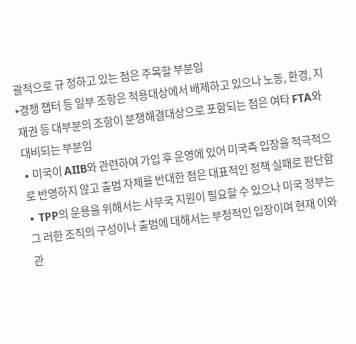괄적으로 규 정하고 있는 점은 주목할 부분임
‣경쟁 챕터 등 일부 조항은 적용대상에서 배제하고 있으나 노동, 환경, 지재권 등 대부분의 조항이 분쟁해결대상으로 포함되는 점은 여타 FTA와 대비되는 부분임
∙ 미국이 AIIB와 관련하여 가입 후 운영에 있어 미국측 입장을 적극적으로 반영하지 않고 출범 자체를 반대한 점은 대표적인 정책 실패로 판단함
∙ TPP의 운용을 위해서는 사무국 지원이 필요할 수 있으나 미국 정부는 그 러한 조직의 구성이나 출범에 대해서는 부정적인 입장이며 현재 이와 관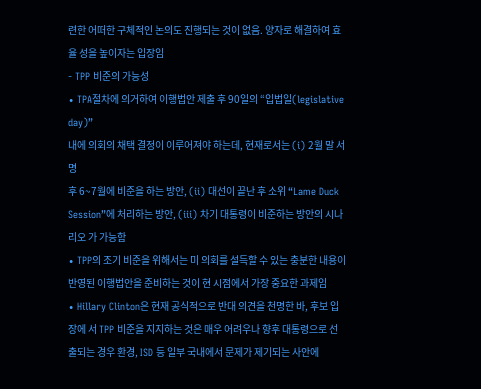련한 어떠한 구체적인 논의도 진행되는 것이 없음. 양자로 해결하여 효율 성을 높이자는 입장임
- TPP 비준의 가능성
∙ TPA절차에 의거하여 이행법안 제출 후 90일의 “입법일(legislative day)”
내에 의회의 채택 결정이 이루어져야 하는데, 현재로서는 (i) 2월 말 서명
후 6~7월에 비준을 하는 방안, (ii) 대선이 끝난 후 소위 “Lame Duck Session”에 처리하는 방안, (iii) 차기 대통령이 비준하는 방안의 시나리오 가 가능함
∙ TPP의 조기 비준을 위해서는 미 의회를 설득할 수 있는 충분한 내용이 반영된 이행법안을 준비하는 것이 현 시점에서 가장 중요한 과제임
∙ Hillary Clinton은 현재 공식적으로 반대 의견을 천명한 바, 후보 입장에 서 TPP 비준을 지지하는 것은 매우 어려우나 향후 대통령으로 선출되는 경우 환경, ISD 등 일부 국내에서 문제가 제기되는 사안에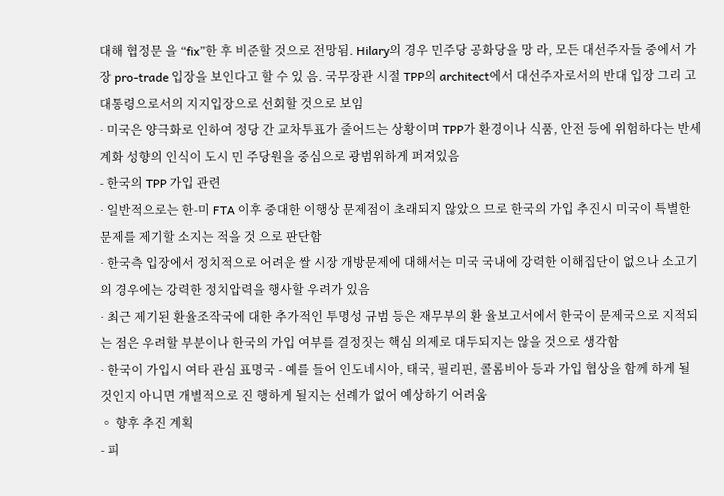대해 협정문 을 “fix”한 후 비준할 것으로 전망됨. Hilary의 경우 민주당 공화당을 망 라, 모든 대선주자들 중에서 가장 pro-trade 입장을 보인다고 할 수 있 음. 국무장관 시절 TPP의 architect에서 대선주자로서의 반대 입장 그리 고 대통령으로서의 지지입장으로 선회할 것으로 보임
∙ 미국은 양극화로 인하여 정당 간 교차투표가 줄어드는 상황이며 TPP가 환경이나 식품, 안전 등에 위험하다는 반세계화 성향의 인식이 도시 민 주당원을 중심으로 광범위하게 퍼져있음
- 한국의 TPP 가입 관련
∙ 일반적으로는 한-미 FTA 이후 중대한 이행상 문제점이 초래되지 않았으 므로 한국의 가입 추진시 미국이 특별한 문제를 제기할 소지는 적을 것 으로 판단함
∙ 한국측 입장에서 정치적으로 어려운 쌀 시장 개방문제에 대해서는 미국 국내에 강력한 이해집단이 없으나 소고기의 경우에는 강력한 정치압력을 행사할 우려가 있음
∙ 최근 제기된 환율조작국에 대한 추가적인 투명성 규범 등은 재무부의 환 율보고서에서 한국이 문제국으로 지적되는 점은 우려할 부분이나 한국의 가입 여부를 결정짓는 핵심 의제로 대두되지는 않을 것으로 생각함
∙ 한국이 가입시 여타 관심 표명국 - 예를 들어 인도네시아, 태국, 필리핀, 콜롬비아 등과 가입 협상을 함께 하게 될 것인지 아니면 개별적으로 진 행하게 될지는 선례가 없어 예상하기 어려움
◦ 향후 추진 계획
- 피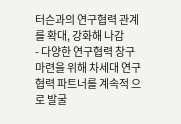터슨과의 연구협력 관계를 확대, 강화해 나감
- 다양한 연구협력 창구 마련을 위해 차세대 연구협력 파트너를 계속적 으로 발굴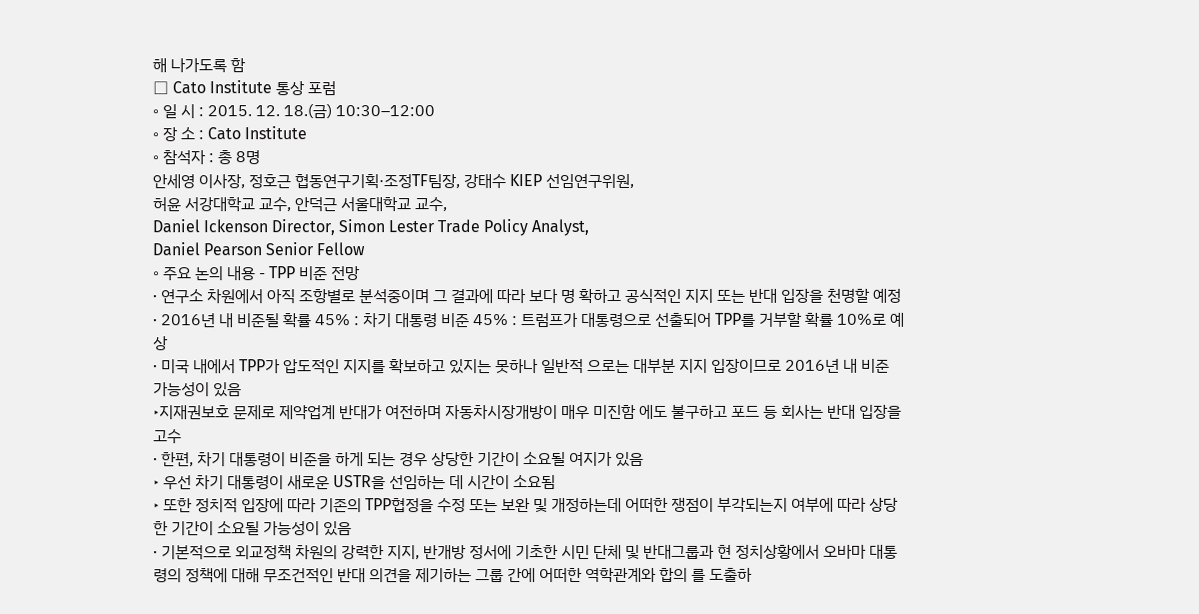해 나가도록 함
□ Cato Institute 통상 포럼
◦ 일 시 : 2015. 12. 18.(금) 10:30–12:00
◦ 장 소 : Cato Institute
◦ 참석자 : 총 8명
안세영 이사장, 정호근 협동연구기획·조정TF팀장, 강태수 KIEP 선임연구위원,
허윤 서강대학교 교수, 안덕근 서울대학교 교수,
Daniel Ickenson Director, Simon Lester Trade Policy Analyst,
Daniel Pearson Senior Fellow
◦ 주요 논의 내용 - TPP 비준 전망
∙ 연구소 차원에서 아직 조항별로 분석중이며 그 결과에 따라 보다 명 확하고 공식적인 지지 또는 반대 입장을 천명할 예정
∙ 2016년 내 비준될 확률 45% : 차기 대통령 비준 45% : 트럼프가 대통령으로 선출되어 TPP를 거부할 확률 10%로 예상
∙ 미국 내에서 TPP가 압도적인 지지를 확보하고 있지는 못하나 일반적 으로는 대부분 지지 입장이므로 2016년 내 비준 가능성이 있음
‣지재권보호 문제로 제약업계 반대가 여전하며 자동차시장개방이 매우 미진함 에도 불구하고 포드 등 회사는 반대 입장을 고수
∙ 한편, 차기 대통령이 비준을 하게 되는 경우 상당한 기간이 소요될 여지가 있음
‣ 우선 차기 대통령이 새로운 USTR을 선임하는 데 시간이 소요됨
‣ 또한 정치적 입장에 따라 기존의 TPP협정을 수정 또는 보완 및 개정하는데 어떠한 쟁점이 부각되는지 여부에 따라 상당한 기간이 소요될 가능성이 있음
∙ 기본적으로 외교정책 차원의 강력한 지지, 반개방 정서에 기초한 시민 단체 및 반대그룹과 현 정치상황에서 오바마 대통령의 정책에 대해 무조건적인 반대 의견을 제기하는 그룹 간에 어떠한 역학관계와 합의 를 도출하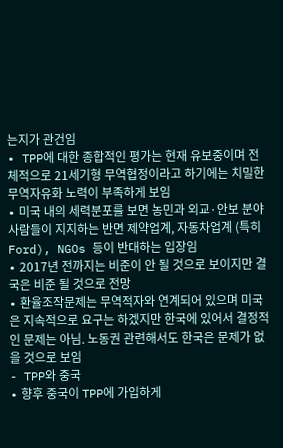는지가 관건임
∙ TPP에 대한 종합적인 평가는 현재 유보중이며 전체적으로 21세기형 무역협정이라고 하기에는 치밀한 무역자유화 노력이 부족하게 보임
∙ 미국 내의 세력분포를 보면 농민과 외교·안보 분야 사람들이 지지하는 반면 제약업계, 자동차업계 (특히 Ford), NGOs 등이 반대하는 입장임
∙ 2017년 전까지는 비준이 안 될 것으로 보이지만 결국은 비준 될 것으로 전망
∙ 환율조작문제는 무역적자와 연계되어 있으며 미국은 지속적으로 요구는 하겠지만 한국에 있어서 결정적인 문제는 아님. 노동권 관련해서도 한국은 문제가 없을 것으로 보임
- TPP와 중국
∙ 향후 중국이 TPP에 가입하게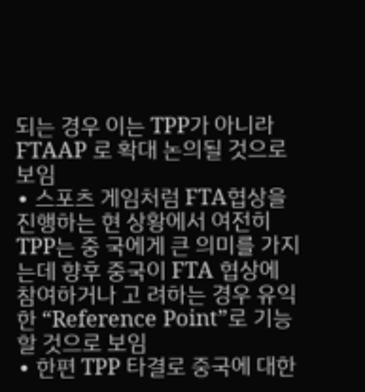되는 경우 이는 TPP가 아니라 FTAAP 로 확대 논의될 것으로 보임
∙ 스포츠 게임처럼 FTA협상을 진행하는 현 상황에서 여전히 TPP는 중 국에게 큰 의미를 가지는데 향후 중국이 FTA 협상에 참여하거나 고 려하는 경우 유익한 “Reference Point”로 기능할 것으로 보임
∙ 한편 TPP 타결로 중국에 대한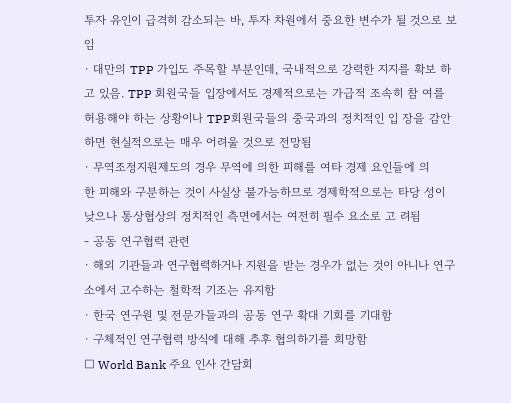투자 유인이 급격히 감소되는 바, 투자 차원에서 중요한 변수가 될 것으로 보임
∙ 대만의 TPP 가입도 주목할 부분인데, 국내적으로 강력한 지지를 확보 하고 있음. TPP 회원국들 입장에서도 경제적으로는 가급적 조속히 참 여를 허용해야 하는 상황이나 TPP회원국들의 중국과의 정치적인 입 장을 감안하면 현실적으로는 매우 어려울 것으로 전망됨
∙ 무역조정지원제도의 경우 무역에 의한 피해를 여타 경제 요인들에 의
한 피해와 구분하는 것이 사실상 불가능하므로 경제학적으로는 타당 성이 낮으나 통상협상의 정치적인 측면에서는 여전히 필수 요소로 고 려됨
- 공동 연구협력 관련
∙ 해외 기관들과 연구협력하거나 지원을 받는 경우가 없는 것이 아니나 연구소에서 고수하는 철학적 기조는 유지함
∙ 한국 연구원 및 전문가들과의 공동 연구 확대 기회를 기대함
∙ 구체적인 연구협력 방식에 대해 추후 협의하기를 희망함
□ World Bank 주요 인사 간담회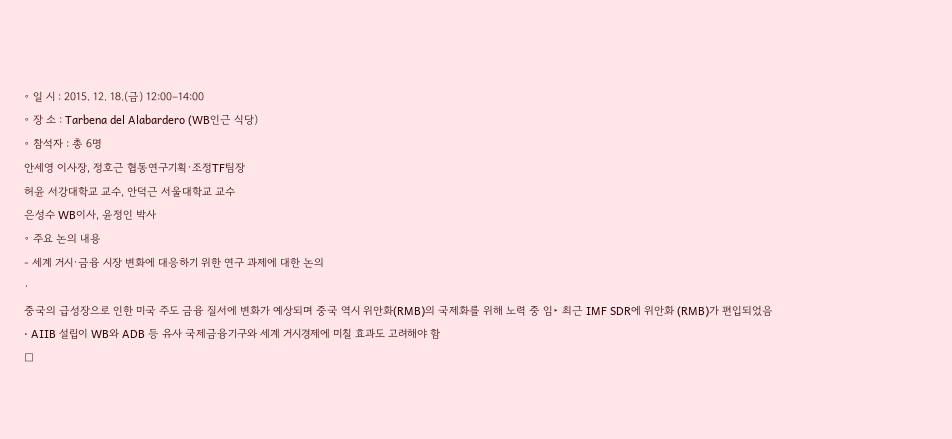◦ 일 시 : 2015. 12. 18.(금) 12:00–14:00
◦ 장 소 : Tarbena del Alabardero (WB인근 식당)
◦ 참석자 : 총 6명
안세영 이사장, 정호근 협동연구기획·조정TF팀장
허윤 서강대학교 교수, 안덕근 서울대학교 교수
은성수 WB이사, 윤정인 박사
◦ 주요 논의 내용
- 세계 거시·금융 시장 변화에 대응하기 위한 연구 과제에 대한 논의
∙
중국의 급성장으로 인한 미국 주도 금융 질서에 변화가 예상되며 중국 역시 위안화(RMB)의 국제화를 위해 노력 중 임‣ 최근 IMF SDR에 위안화 (RMB)가 편입되었음
∙ AIIB 설립이 WB와 ADB 등 유사 국제금융기구와 세계 거시경제에 미칠 효과도 고려해야 함
□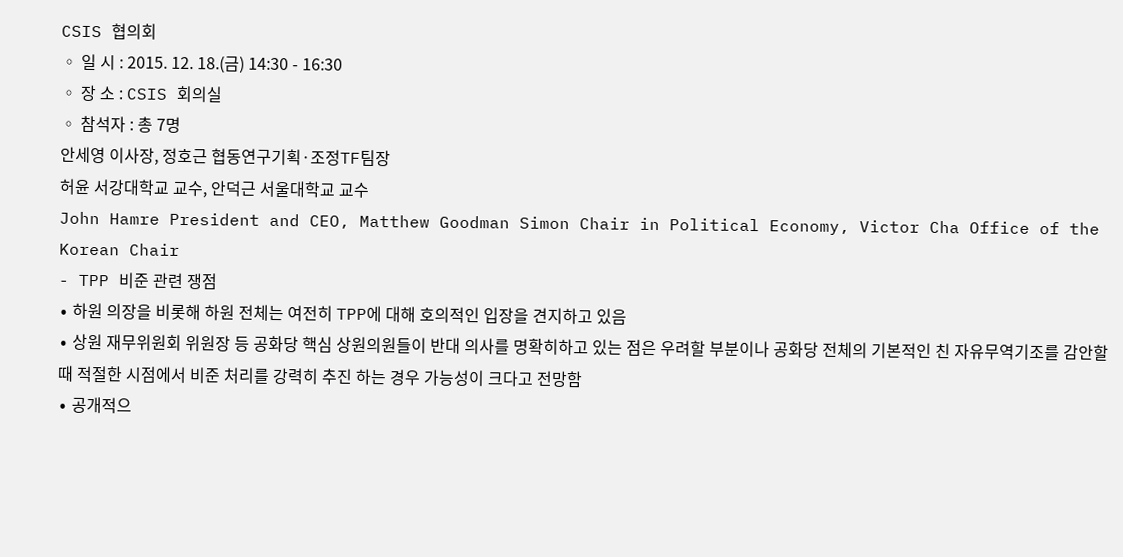CSIS 협의회
◦ 일 시 : 2015. 12. 18.(금) 14:30 - 16:30
◦ 장 소 : CSIS 회의실
◦ 참석자 : 총 7명
안세영 이사장, 정호근 협동연구기획·조정TF팀장
허윤 서강대학교 교수, 안덕근 서울대학교 교수
John Hamre President and CEO, Matthew Goodman Simon Chair in Political Economy, Victor Cha Office of the Korean Chair
- TPP 비준 관련 쟁점
∙ 하원 의장을 비롯해 하원 전체는 여전히 TPP에 대해 호의적인 입장을 견지하고 있음
∙ 상원 재무위원회 위원장 등 공화당 핵심 상원의원들이 반대 의사를 명확히하고 있는 점은 우려할 부분이나 공화당 전체의 기본적인 친 자유무역기조를 감안할 때 적절한 시점에서 비준 처리를 강력히 추진 하는 경우 가능성이 크다고 전망함
∙ 공개적으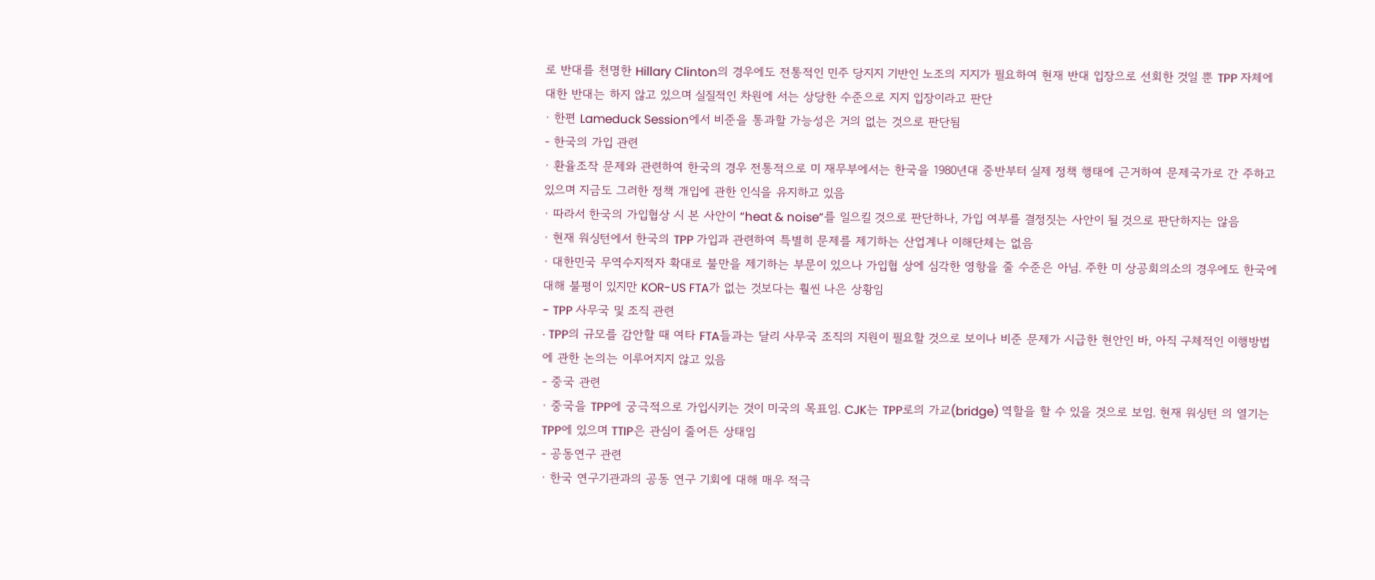로 반대를 천명한 Hillary Clinton의 경우에도 전통적인 민주 당지지 기반인 노조의 지지가 필요하여 현재 반대 입장으로 선회한 것일 뿐 TPP 자체에 대한 반대는 하지 않고 있으며 실질적인 차원에 서는 상당한 수준으로 지지 입장이라고 판단
∙ 한편 Lameduck Session에서 비준을 통과할 가능성은 거의 없는 것으로 판단됨
- 한국의 가입 관련
∙ 환율조작 문제와 관련하여 한국의 경우 전통적으로 미 재무부에서는 한국을 1980년대 중반부터 실제 정책 행태에 근거하여 문제국가로 간 주하고 있으며 지금도 그러한 정책 개입에 관한 인식을 유지하고 있음
∙ 따라서 한국의 가입협상 시 본 사안이 “heat & noise”를 일으킬 것으로 판단하나, 가입 여부를 결정짓는 사안이 될 것으로 판단하지는 않음
∙ 현재 워싱턴에서 한국의 TPP 가입과 관련하여 특별히 문제를 제기하는 산업계나 이해단체는 없음
∙ 대한민국 무역수지적자 확대로 불만을 제기하는 부문이 있으나 가입협 상에 심각한 영항을 줄 수준은 아님. 주한 미 상공회의소의 경우에도 한국에 대해 불평이 있지만 KOR-US FTA가 없는 것보다는 훨씬 나은 상황임
- TPP 사무국 및 조직 관련
∙ TPP의 규모를 감안할 때 여타 FTA들과는 달리 사무국 조직의 지원이 필요할 것으로 보이나 비준 문제가 시급한 현안인 바, 아직 구체적인 이행방법에 관한 논의는 이루어지지 않고 있음
- 중국 관련
∙ 중국을 TPP에 궁극적으로 가입시키는 것이 미국의 목표임. CJK는 TPP로의 가교(bridge) 역할을 할 수 있을 것으로 보임. 현재 워싱턴 의 열기는 TPP에 있으며 TTIP은 관심이 줄어든 상태임
- 공동연구 관련
∙ 한국 연구기관과의 공동 연구 기회에 대해 매우 적극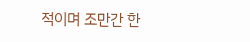적이며 조만간 한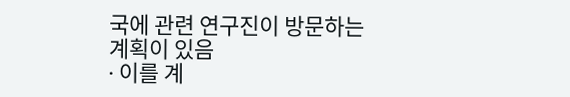국에 관련 연구진이 방문하는 계획이 있음
∙ 이를 계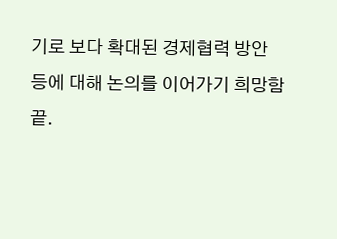기로 보다 확대된 경제협력 방안 등에 대해 논의를 이어가기 희망함
끝.